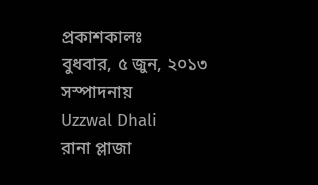প্রকাশকালঃ
বুধবার, ৫ জুন, ২০১৩
সস্পাদনায়
Uzzwal Dhali
রানা প্লাজা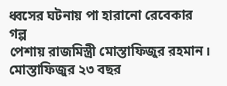ধ্বসের ঘটনায় পা হারানো রেবেকার গল্প
পেশায় রাজমিস্ত্রী মোস্তাফিজুর রহমান। মোস্তাফিজুর ২৩ বছর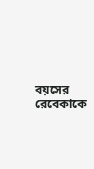বয়সের রেবেকাকে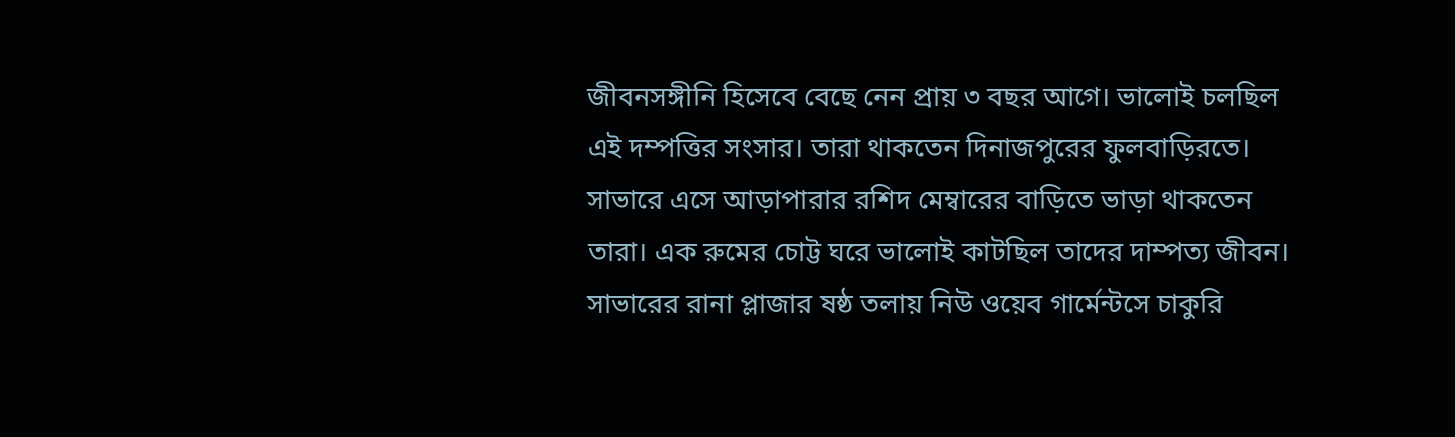জীবনসঙ্গীনি হিসেবে বেছে নেন প্রায় ৩ বছর আগে। ভালোই চলছিল এই দম্পত্তির সংসার। তারা থাকতেন দিনাজপুরের ফুলবাড়িরতে। সাভারে এসে আড়াপারার রশিদ মেম্বারের বাড়িতে ভাড়া থাকতেন তারা। এক রুমের চোট্ট ঘরে ভালোই কাটছিল তাদের দাম্পত্য জীবন। সাভারের রানা প্লাজার ষষ্ঠ তলায় নিউ ওয়েব গার্মেন্টসে চাকুরি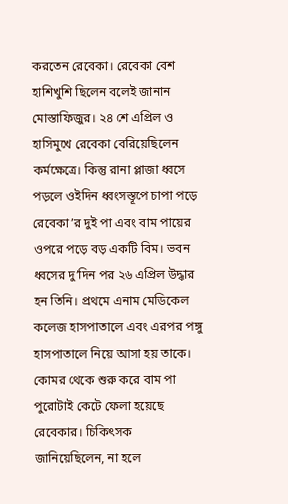করতেন রেবেকা। রেবেকা বেশ হাশিখুশি ছিলেন বলেই জানান মোস্তাফিজুর। ২৪ শে এপ্রিল ও হাসিমুখে রেবেকা বেরিয়েছিলেন কর্মক্ষেত্রে। কিন্তু রানা প্লাজা ধ্বসে পড়লে ওইদিন ধ্বংসস্তূপে চাপা পড়ে রেবেকা’র দুই পা এবং বাম পায়ের ওপরে পড়ে বড় একটি বিম। ভবন ধ্বসের দু’দিন পর ২৬ এপ্রিল উদ্ধার হন তিনি। প্রথমে এনাম মেডিকেল কলেজ হাসপাতালে এবং এরপর পঙ্গু হাসপাতালে নিয়ে আসা হয় তাকে। কোমর থেকে শুরু করে বাম পা পুরোটাই কেটে ফেলা হয়েছে রেবেকার। চিকিৎসক জানিয়েছিলেন, না হলে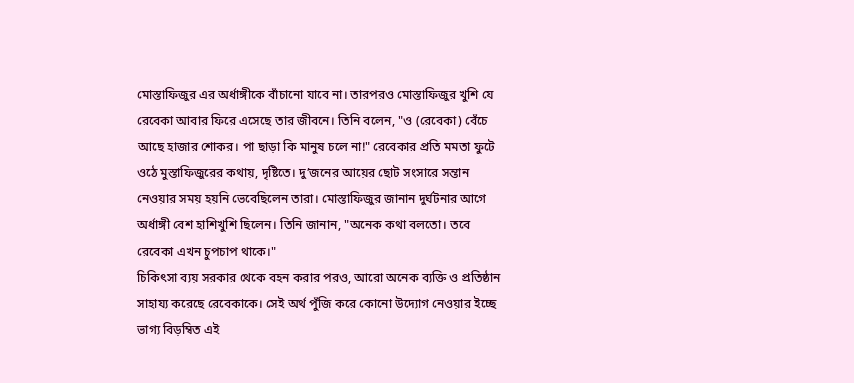মোস্তাফিজুর এর অর্ধাঙ্গীকে বাঁচানো যাবে না। তারপরও মোস্তাফিজুর খুশি যে রেবেকা আবার ফিরে এসেছে তার জীবনে। তিনি বলেন, "ও (রেবেকা) বেঁচে আছে হাজার শোকর। পা ছাড়া কি মানুষ চলে না!" রেবেকার প্রতি মমতা ফুটে ওঠে মুস্তাফিজুরের কথায়, দৃষ্টিতে। দু’জনের আয়ের ছোট সংসারে সন্তান নেওয়ার সময় হয়নি ভেবেছিলেন তারা। মোস্তাফিজুর জানান দুর্ঘটনার আগে অর্ধাঙ্গী বেশ হাশিখুশি ছিলেন। তিনি জানান, "অনেক কথা বলতো। তবে রেবেকা এখন চুপচাপ থাকে।"
চিকিৎসা ব্যয় সরকার থেকে বহন করার পরও, আরো অনেক ব্যক্তি ও প্রতিষ্ঠান সাহায্য করেছে রেবেকাকে। সেই অর্থ পুঁজি করে কোনো উদ্যোগ নেওয়ার ইচ্ছে ভাগ্য বিড়ম্বিত এই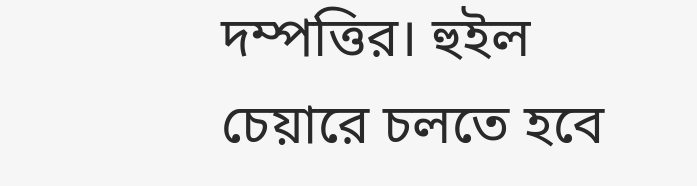দম্পত্তির। হুইল চেয়ারে চলতে হবে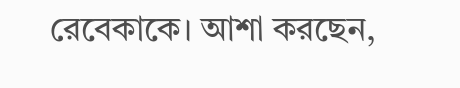রেবেকাকে। আশা করছেন,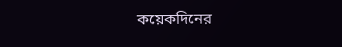কয়েকদিনের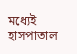মধ্যেই হাসপাতাল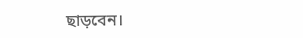ছাড়বেন।